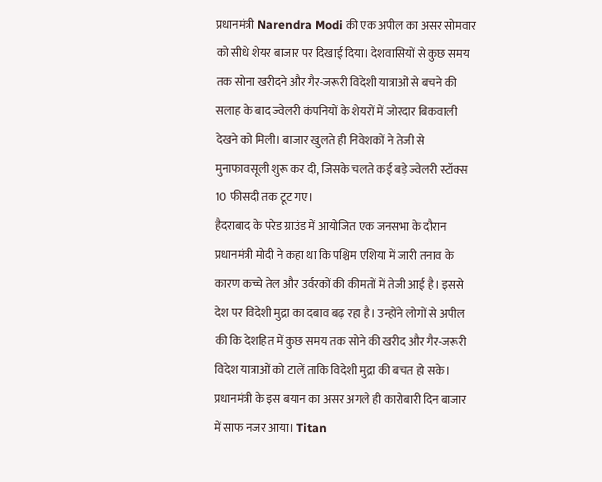प्रधानमंत्री Narendra Modi की एक अपील का असर सोमवार को सीधे शेयर बाजार पर दिखाई दिया। देशवासियों से कुछ समय तक सोना खरीदने और गैर-जरूरी विदेशी यात्राओं से बचने की सलाह के बाद ज्वेलरी कंपनियों के शेयरों में जोरदार बिकवाली देखने को मिली। बाजार खुलते ही निवेशकों ने तेजी से मुनाफावसूली शुरू कर दी, जिसके चलते कई बड़े ज्वेलरी स्टॉक्स 10 फीसदी तक टूट गए।
हैदराबाद के परेड ग्राउंड में आयोजित एक जनसभा के दौरान प्रधानमंत्री मोदी ने कहा था कि पश्चिम एशिया में जारी तनाव के कारण कच्चे तेल और उर्वरकों की कीमतों में तेजी आई है। इससे देश पर विदेशी मुद्रा का दबाव बढ़ रहा है। उन्होंने लोगों से अपील की कि देशहित में कुछ समय तक सोने की खरीद और गैर-जरूरी विदेश यात्राओं को टालें ताकि विदेशी मुद्रा की बचत हो सके।
प्रधानमंत्री के इस बयान का असर अगले ही कारोबारी दिन बाजार में साफ नजर आया। Titan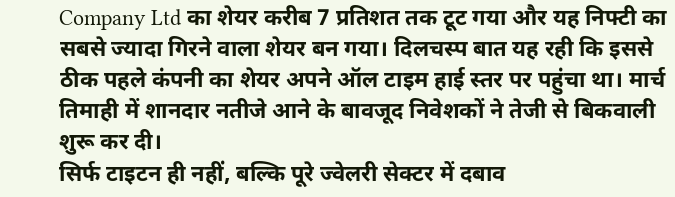Company Ltd का शेयर करीब 7 प्रतिशत तक टूट गया और यह निफ्टी का सबसे ज्यादा गिरने वाला शेयर बन गया। दिलचस्प बात यह रही कि इससे ठीक पहले कंपनी का शेयर अपने ऑल टाइम हाई स्तर पर पहुंचा था। मार्च तिमाही में शानदार नतीजे आने के बावजूद निवेशकों ने तेजी से बिकवाली शुरू कर दी।
सिर्फ टाइटन ही नहीं, बल्कि पूरे ज्वेलरी सेक्टर में दबाव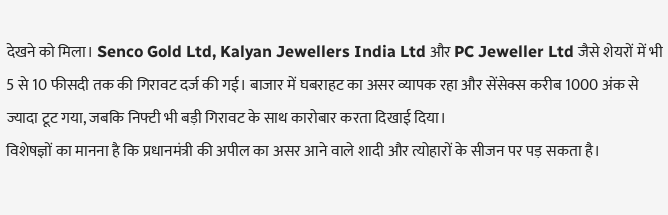देखने को मिला। Senco Gold Ltd, Kalyan Jewellers India Ltd और PC Jeweller Ltd जैसे शेयरों में भी 5 से 10 फीसदी तक की गिरावट दर्ज की गई। बाजार में घबराहट का असर व्यापक रहा और सेंसेक्स करीब 1000 अंक से ज्यादा टूट गया, जबकि निफ्टी भी बड़ी गिरावट के साथ कारोबार करता दिखाई दिया।
विशेषज्ञों का मानना है कि प्रधानमंत्री की अपील का असर आने वाले शादी और त्योहारों के सीजन पर पड़ सकता है।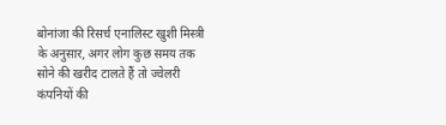बोनांजा की रिसर्च एनालिस्ट खुशी मिस्त्री के अनुसार, अगर लोग कुछ समय तक सोने की खरीद टालते हैं तो ज्वेलरी कंपनियों की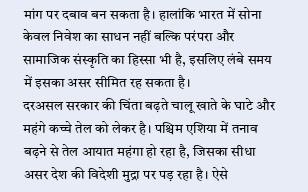मांग पर दबाव बन सकता है। हालांकि भारत में सोना केवल निवेश का साधन नहीं बल्कि परंपरा और सामाजिक संस्कृति का हिस्सा भी है, इसलिए लंबे समय में इसका असर सीमित रह सकता है।
दरअसल सरकार की चिंता बढ़ते चालू खाते के घाटे और महंगे कच्चे तेल को लेकर है। पश्चिम एशिया में तनाव बढ़ने से तेल आयात महंगा हो रहा है, जिसका सीधा असर देश की विदेशी मुद्रा पर पड़ रहा है। ऐसे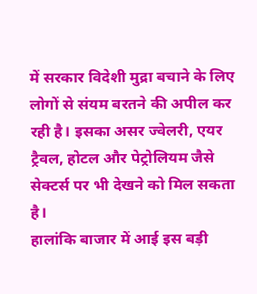में सरकार विदेशी मुद्रा बचाने के लिए लोगों से संयम बरतने की अपील कर रही है। इसका असर ज्वेलरी, एयर ट्रैवल, होटल और पेट्रोलियम जैसे सेक्टर्स पर भी देखने को मिल सकता है।
हालांकि बाजार में आई इस बड़ी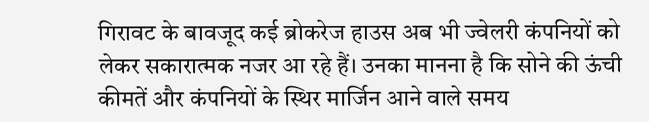गिरावट के बावजूद कई ब्रोकरेज हाउस अब भी ज्वेलरी कंपनियों को लेकर सकारात्मक नजर आ रहे हैं। उनका मानना है कि सोने की ऊंची कीमतें और कंपनियों के स्थिर मार्जिन आने वाले समय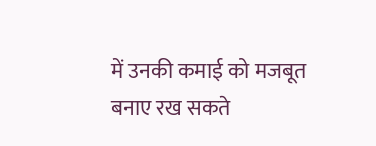में उनकी कमाई को मजबूत बनाए रख सकते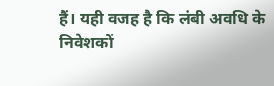हैं। यही वजह है कि लंबी अवधि के निवेशकों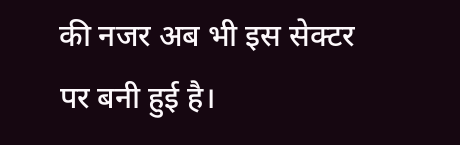की नजर अब भी इस सेक्टर पर बनी हुई है।